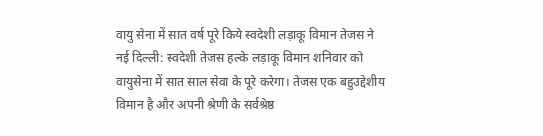वायु सेना में सात वर्ष पूरे किये स्वदेशी लड़ाकू विमान तेजस ने
नई दिल्ली: स्वदेशी तेजस हल्के लड़ाकू विमान शनिवार को वायुसेना में सात साल सेवा के पूरे करेगा। तेजस एक बहुउद्देशीय विमान है और अपनी श्रेणी के सर्वश्रेष्ठ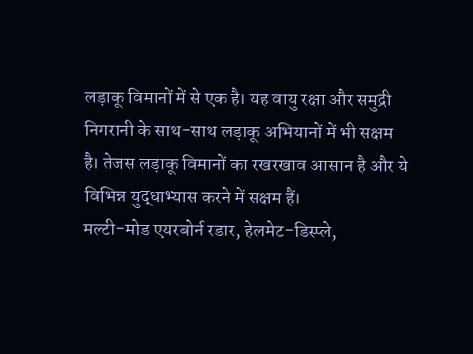लड़ाकू विमानों में से एक है। यह वायु रक्षा और समुद्री निगरानी के साथ-साथ लड़ाकू अभियानों में भी सक्षम है। तेजस लड़ाकू विमानों का रखरखाव आसान है और ये विभिन्न युद्धाभ्यास करने में सक्षम हैं।
मल्टी-मोड एयरबोर्न रडार, हेलमेट-डिस्प्ले,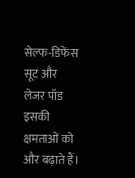सेल्फ-डिफेंस सूट और लेजर पॉड इसकी क्षमताओं को और बढ़ाते हैं।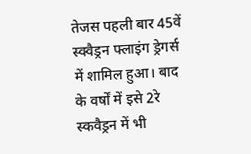तेजस पहली बार 45वें स्क्वैड्रन फ्लाइंग ड्रेगर्स में शामिल हुआ। बाद के वर्षों में इसे 2रे स्कवैड्रन में भी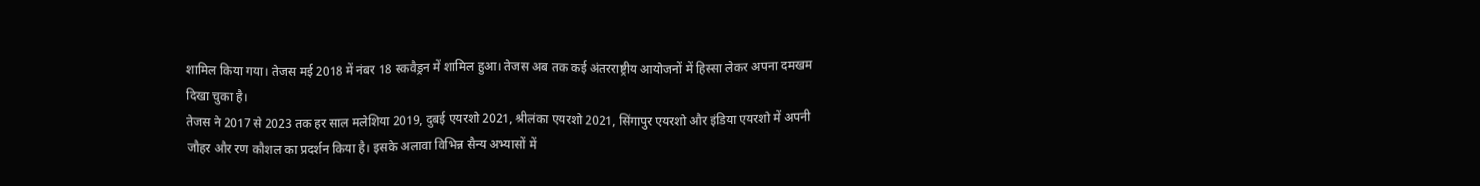शामिल किया गया। तेजस मई 2018 में नंबर 18 स्कवैड्रन में शामिल हुआ। तेजस अब तक कई अंतरराष्ट्रीय आयोजनों में हिस्सा लेकर अपना दमखम दिखा चुका है।
तेजस ने 2017 से 2023 तक हर साल मलेशिया 2019, दुबई एयरशो 2021, श्रीलंका एयरशो 2021, सिंगापुर एयरशो और इंडिया एयरशो में अपनी जौहर और रण कौशल का प्रदर्शन किया है। इसके अलावा विभिन्न सैन्य अभ्यासों में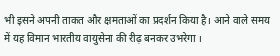भी इसने अपनी ताकत और क्षमताओं का प्रदर्शन किया है। आने वाले समय में यह विमान भारतीय वायुसेना की रीढ़ बनकर उभरेगा ।